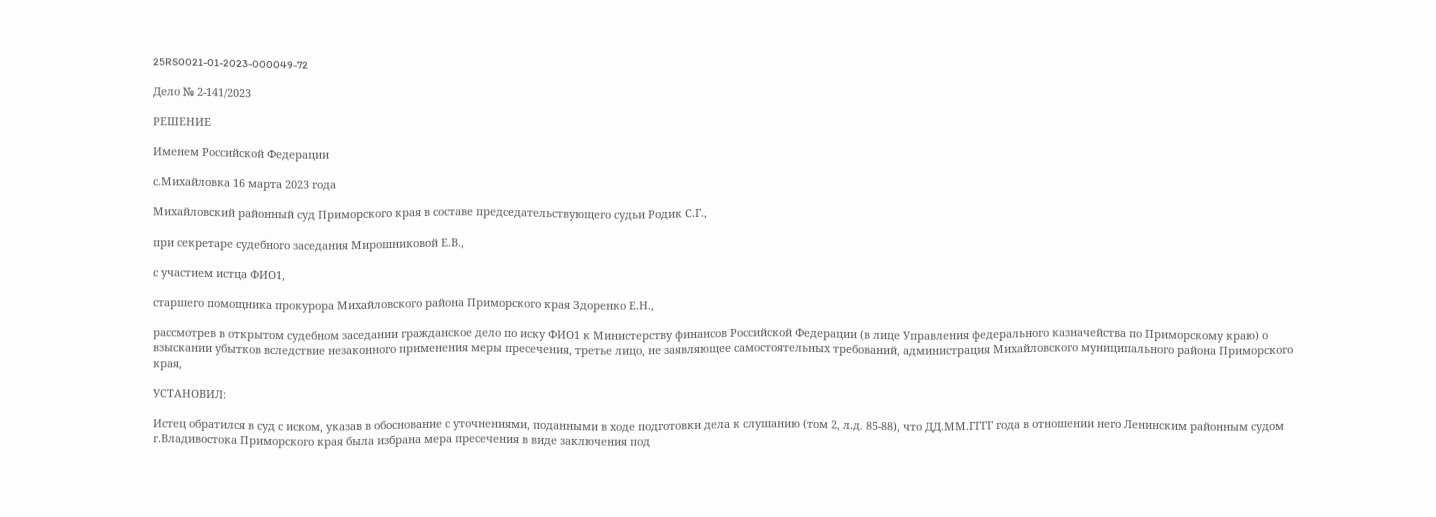25RS0021-01-2023-000049-72

Дело № 2-141/2023

РЕШЕНИЕ

Именем Российской Федерации

с.Михайловка 16 марта 2023 года

Михайловский районный суд Приморского края в составе председательствующего судьи Родик С.Г.,

при секретаре судебного заседания Мирошниковой Е.В.,

с участием истца ФИО1,

старшего помощника прокурора Михайловского района Приморского края Здоренко Е.Н.,

рассмотрев в открытом судебном заседании гражданское дело по иску ФИО1 к Министерству финансов Российской Федерации (в лице Управления федерального казначейства по Приморскому краю) о взыскании убытков вследствие незаконного применения меры пресечения, третье лицо, не заявляющее самостоятельных требований, администрация Михайловского муниципального района Приморского края,

УСТАНОВИЛ:

Истец обратился в суд с иском, указав в обоснование с уточнениями, поданными в ходе подготовки дела к слушанию (том 2, л.д. 85-88), что ДД.ММ.ГГГГ года в отношении него Ленинским районным судом г.Владивостока Приморского края была избрана мера пресечения в виде заключения под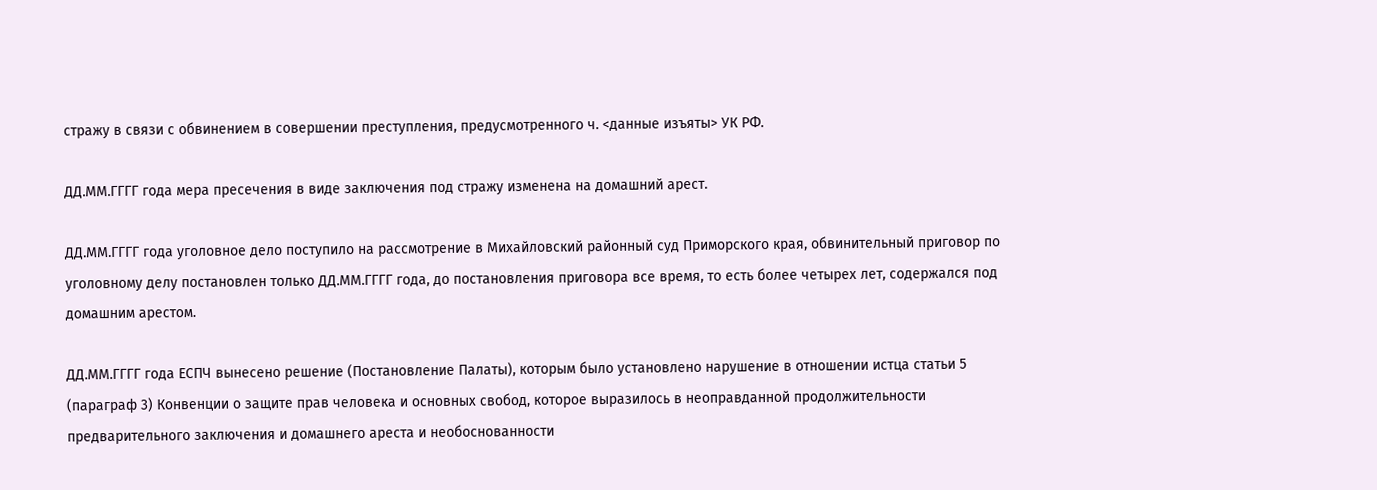стражу в связи с обвинением в совершении преступления, предусмотренного ч. <данные изъяты> УК РФ.

ДД.ММ.ГГГГ года мера пресечения в виде заключения под стражу изменена на домашний арест.

ДД.ММ.ГГГГ года уголовное дело поступило на рассмотрение в Михайловский районный суд Приморского края, обвинительный приговор по уголовному делу постановлен только ДД.ММ.ГГГГ года, до постановления приговора все время, то есть более четырех лет, содержался под домашним арестом.

ДД.ММ.ГГГГ года ЕСПЧ вынесено решение (Постановление Палаты), которым было установлено нарушение в отношении истца статьи 5 (параграф 3) Конвенции о защите прав человека и основных свобод, которое выразилось в неоправданной продолжительности предварительного заключения и домашнего ареста и необоснованности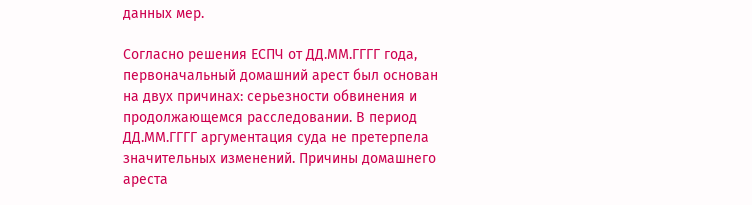данных мер.

Согласно решения ЕСПЧ от ДД.ММ.ГГГГ года, первоначальный домашний арест был основан на двух причинах: серьезности обвинения и продолжающемся расследовании. В период ДД.ММ.ГГГГ аргументация суда не претерпела значительных изменений. Причины домашнего ареста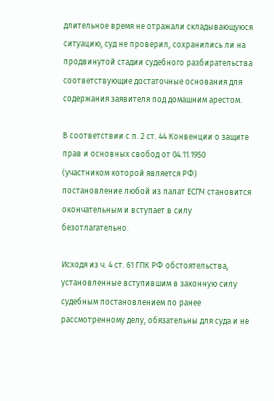длительное время не отражали складывающуюся ситуацию, суд не проверил, сохранились ли на продвинутой стадии судебного разбирательства соответствующие достаточные основания для содержания заявителя под домашним арестом.

В соответствии с п. 2 ст. 44 Конвенции о защите прав и основных свобод от 04.11.1950 (участником которой является РФ) постановление любой из палат ЕСПЧ становится окончательным и вступает в силу безотлагательно.

Исходя из ч. 4 ст. 61 ГПК РФ обстоятельства, установленные вступившим в законную силу судебным постановлением по ранее рассмотренному делу, обязательны для суда и не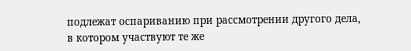подлежат оспариванию при рассмотрении другого дела, в котором участвуют те же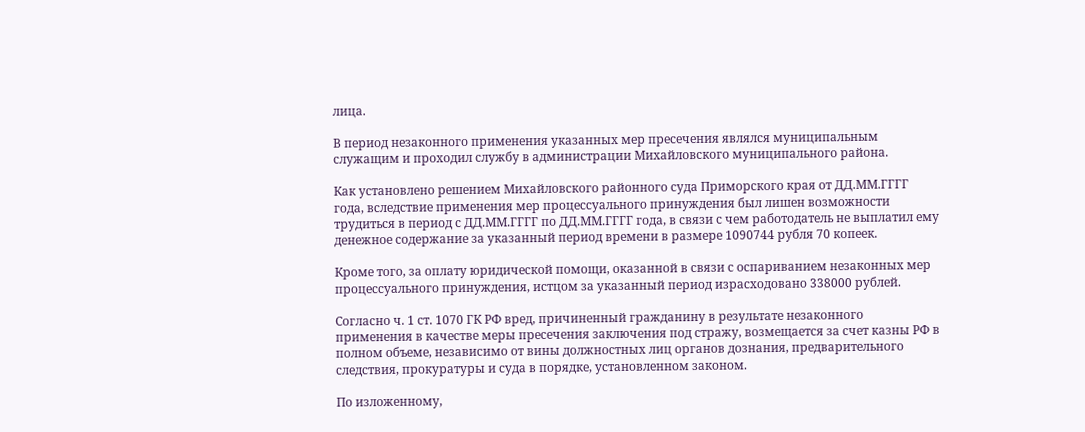лица.

В период незаконного применения указанных мер пресечения являлся муниципальным служащим и проходил службу в администрации Михайловского муниципального района.

Как установлено решением Михайловского районного суда Приморского края от ДД.ММ.ГГГГ года, вследствие применения мер процессуального принуждения был лишен возможности трудиться в период с ДД.ММ.ГГГГ по ДД.ММ.ГГГГ года, в связи с чем работодатель не выплатил ему денежное содержание за указанный период времени в размере 1090744 рубля 70 копеек.

Кроме того, за оплату юридической помощи, оказанной в связи с оспариванием незаконных мер процессуального принуждения, истцом за указанный период израсходовано 338000 рублей.

Согласно ч. 1 ст. 1070 ГК РФ вред, причиненный гражданину в результате незаконного применения в качестве меры пресечения заключения под стражу, возмещается за счет казны РФ в полном объеме, независимо от вины должностных лиц органов дознания, предварительного следствия, прокуратуры и суда в порядке, установленном законом.

По изложенному,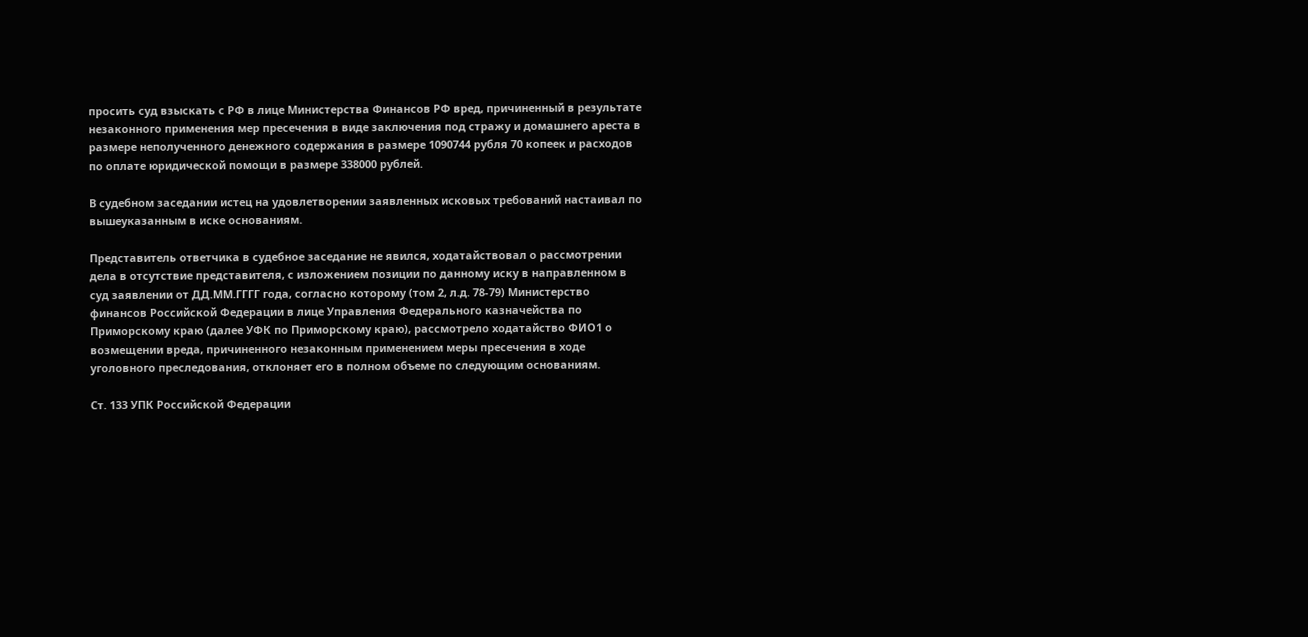просить суд взыскать с РФ в лице Министерства Финансов РФ вред, причиненный в результате незаконного применения мер пресечения в виде заключения под стражу и домашнего ареста в размере неполученного денежного содержания в размере 1090744 рубля 70 копеек и расходов по оплате юридической помощи в размере 338000 рублей.

В судебном заседании истец на удовлетворении заявленных исковых требований настаивал по вышеуказанным в иске основаниям.

Представитель ответчика в судебное заседание не явился, ходатайствовал о рассмотрении дела в отсутствие представителя, с изложением позиции по данному иску в направленном в суд заявлении от ДД.ММ.ГГГГ года, согласно которому (том 2, л.д. 78-79) Министерство финансов Российской Федерации в лице Управления Федерального казначейства по Приморскому краю (далее УФК по Приморскому краю), рассмотрело ходатайство ФИО1 о возмещении вреда, причиненного незаконным применением меры пресечения в ходе уголовного преследования, отклоняет его в полном объеме по следующим основаниям.

Ст. 133 УПК Российской Федерации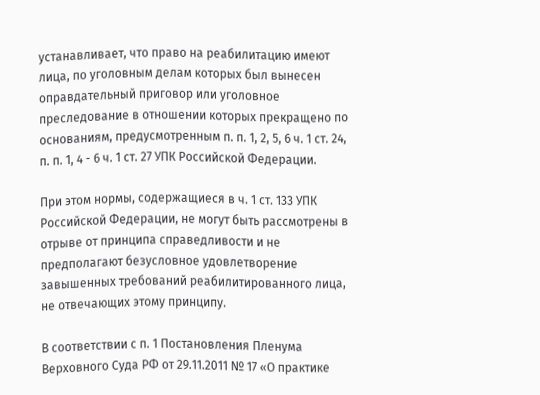устанавливает, что право на реабилитацию имеют лица, по уголовным делам которых был вынесен оправдательный приговор или уголовное преследование в отношении которых прекращено по основаниям, предусмотренным п. п. 1, 2, 5, 6 ч. 1 ст. 24, п. п. 1, 4 - 6 ч. 1 ст. 27 УПК Российской Федерации.

При этом нормы, содержащиеся в ч. 1 ст. 133 УПК Российской Федерации, не могут быть рассмотрены в отрыве от принципа справедливости и не предполагают безусловное удовлетворение завышенных требований реабилитированного лица, не отвечающих этому принципу.

В соответствии с п. 1 Постановления Пленума Верховного Суда РФ от 29.11.2011 № 17 «О практике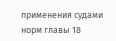применения судами норм главы 18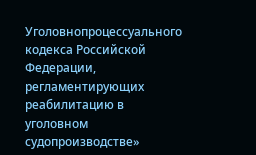Уголовнопроцессуального кодекса Российской Федерации, регламентирующих реабилитацию в уголовном судопроизводстве»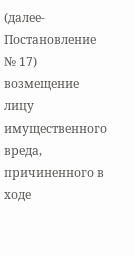(далее-Постановление № 17) возмещение лицу имущественного вреда, причиненного в ходе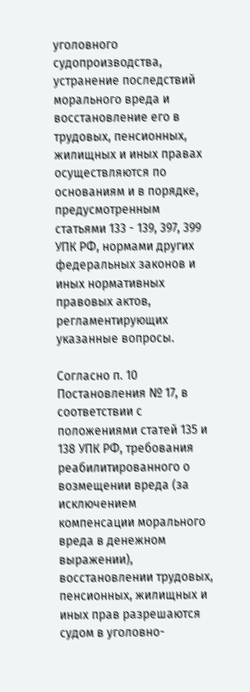уголовного судопроизводства, устранение последствий морального вреда и восстановление его в трудовых, пенсионных, жилищных и иных правах осуществляются по основаниям и в порядке, предусмотренным статьями 133 - 139, 397, 399 УПК РФ, нормами других федеральных законов и иных нормативных правовых актов, регламентирующих указанные вопросы.

Согласно п. 10 Постановления № 17, в соответствии с положениями статей 135 и 138 УПК РФ, требования реабилитированного о возмещении вреда (за исключением компенсации морального вреда в денежном выражении), восстановлении трудовых, пенсионных, жилищных и иных прав разрешаются судом в уголовно-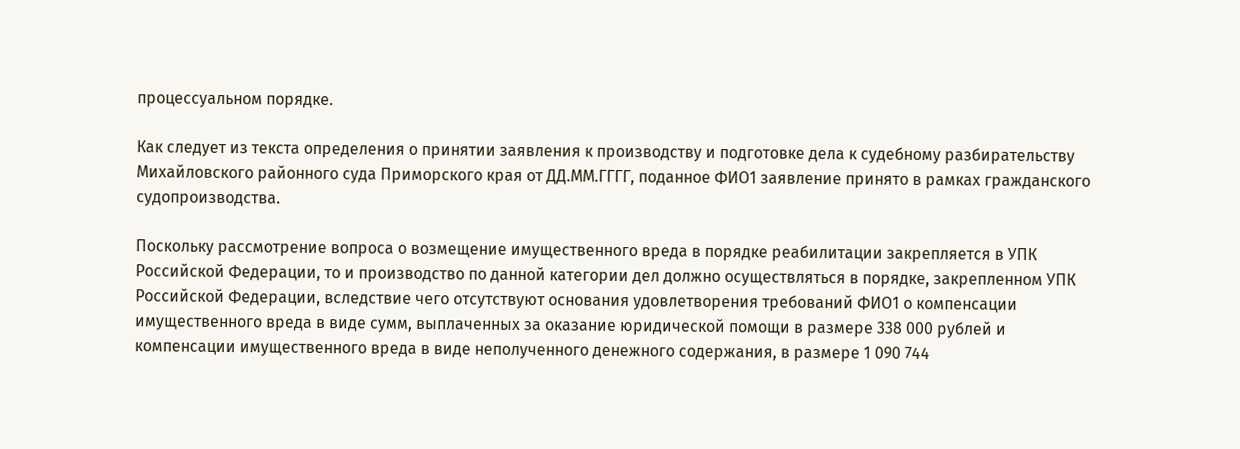процессуальном порядке.

Как следует из текста определения о принятии заявления к производству и подготовке дела к судебному разбирательству Михайловского районного суда Приморского края от ДД.ММ.ГГГГ, поданное ФИО1 заявление принято в рамках гражданского судопроизводства.

Поскольку рассмотрение вопроса о возмещение имущественного вреда в порядке реабилитации закрепляется в УПК Российской Федерации, то и производство по данной категории дел должно осуществляться в порядке, закрепленном УПК Российской Федерации, вследствие чего отсутствуют основания удовлетворения требований ФИО1 о компенсации имущественного вреда в виде сумм, выплаченных за оказание юридической помощи в размере 338 000 рублей и компенсации имущественного вреда в виде неполученного денежного содержания, в размере 1 090 744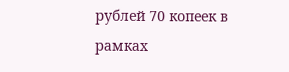рублей 70 копеек в рамках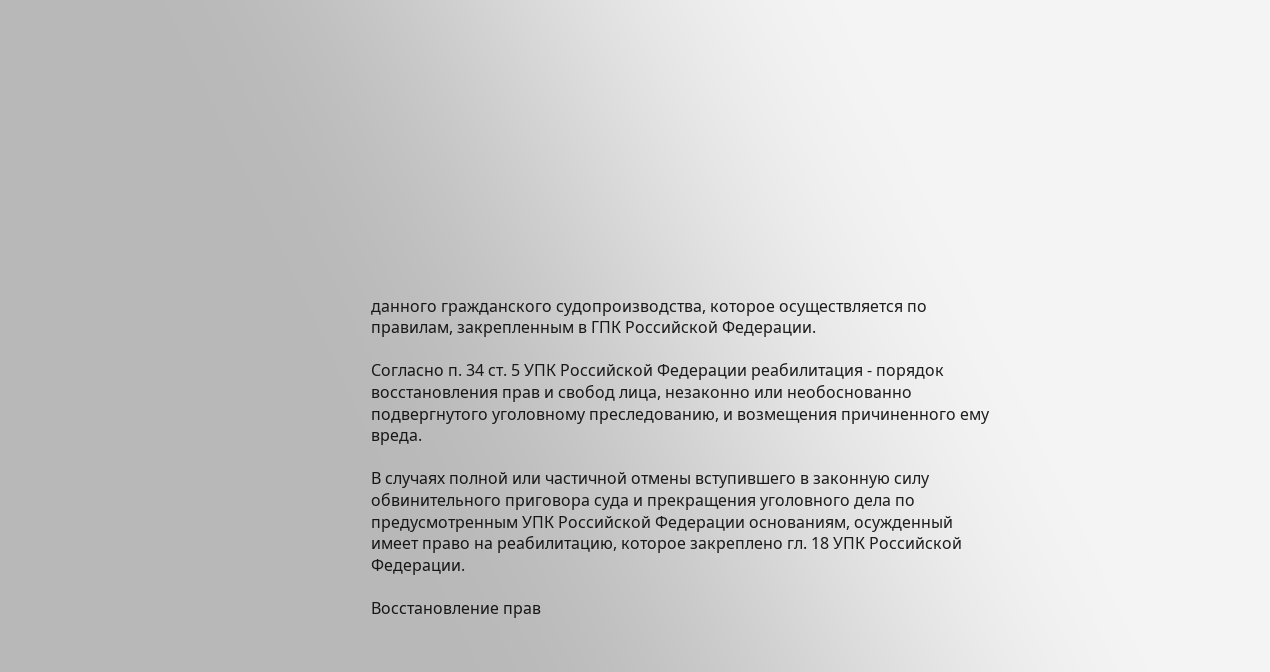данного гражданского судопроизводства, которое осуществляется по правилам, закрепленным в ГПК Российской Федерации.

Согласно п. 34 ст. 5 УПК Российской Федерации реабилитация - порядок восстановления прав и свобод лица, незаконно или необоснованно подвергнутого уголовному преследованию, и возмещения причиненного ему вреда.

В случаях полной или частичной отмены вступившего в законную силу обвинительного приговора суда и прекращения уголовного дела по предусмотренным УПК Российской Федерации основаниям, осужденный имеет право на реабилитацию, которое закреплено гл. 18 УПК Российской Федерации.

Восстановление прав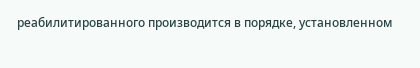реабилитированного производится в порядке, установленном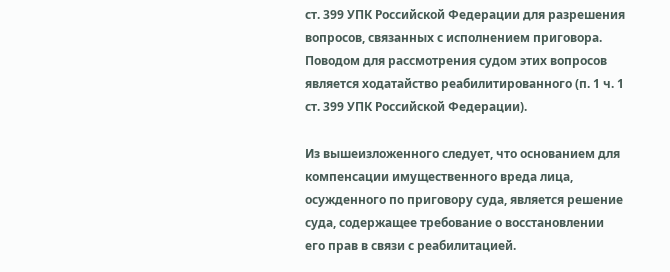ст. 399 УПК Российской Федерации для разрешения вопросов, связанных с исполнением приговора. Поводом для рассмотрения судом этих вопросов является ходатайство реабилитированного (п. 1 ч. 1 ст. 399 УПК Российской Федерации).

Из вышеизложенного следует, что основанием для компенсации имущественного вреда лица, осужденного по приговору суда, является решение суда, содержащее требование о восстановлении его прав в связи с реабилитацией.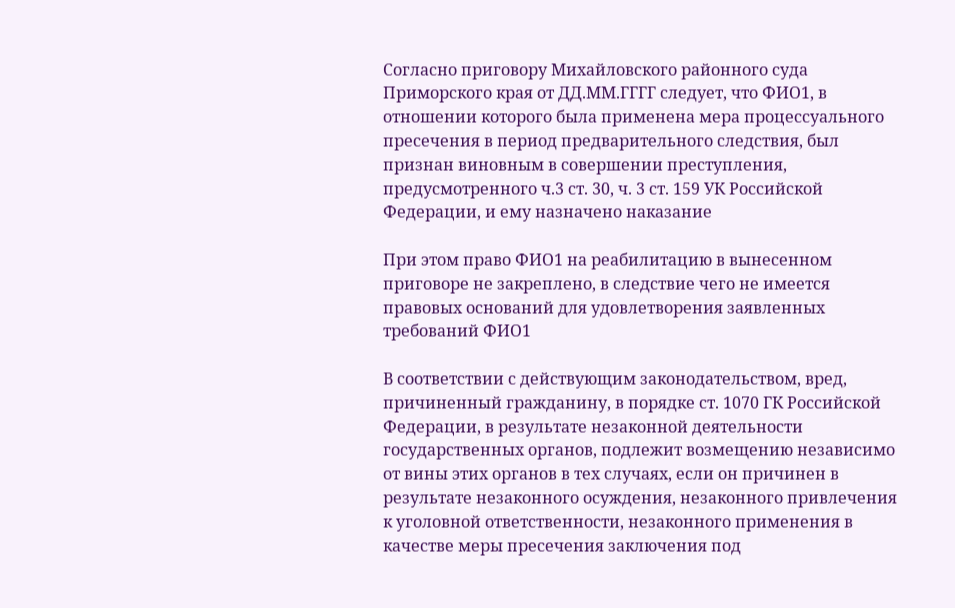Согласно приговору Михайловского районного суда Приморского края от ДД.ММ.ГГГГ следует, что ФИО1, в отношении которого была применена мера процессуального пресечения в период предварительного следствия, был признан виновным в совершении преступления, предусмотренного ч.3 ст. 30, ч. 3 ст. 159 УК Российской Федерации, и ему назначено наказание

При этом право ФИО1 на реабилитацию в вынесенном приговоре не закреплено, в следствие чего не имеется правовых оснований для удовлетворения заявленных требований ФИО1

В соответствии с действующим законодательством, вред, причиненный гражданину, в порядке ст. 1070 ГК Российской Федерации, в результате незаконной деятельности государственных органов, подлежит возмещению независимо от вины этих органов в тех случаях, если он причинен в результате незаконного осуждения, незаконного привлечения к уголовной ответственности, незаконного применения в качестве меры пресечения заключения под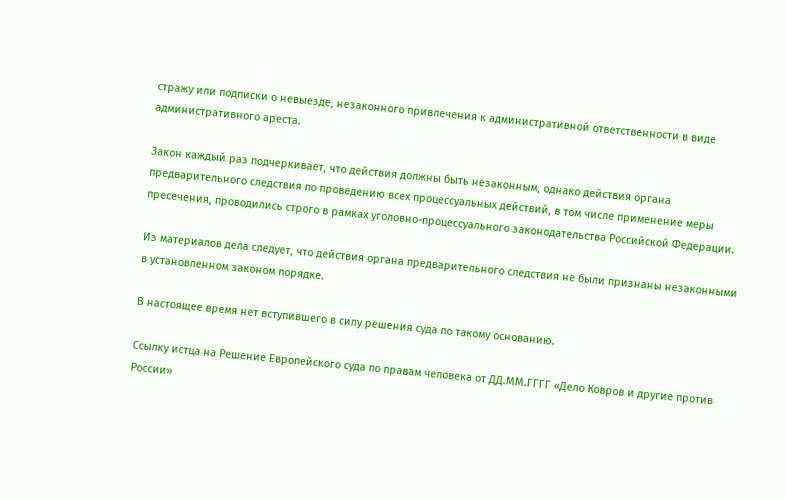стражу или подписки о невыезде, незаконного привлечения к административной ответственности в виде административного ареста.

Закон каждый раз подчеркивает, что действия должны быть незаконным, однако действия органа предварительного следствия по проведению всех процессуальных действий, в том числе применение меры пресечения, проводились строго в рамках уголовно-процессуального законодательства Российской Федерации.

Из материалов дела следует, что действия органа предварительного следствия не были признаны незаконными в установленном законом порядке.

В настоящее время нет вступившего в силу решения суда по такому основанию.

Ссылку истца на Решение Европейского суда по правам человека от ДД.ММ.ГГГГ «Дело Ковров и другие против России»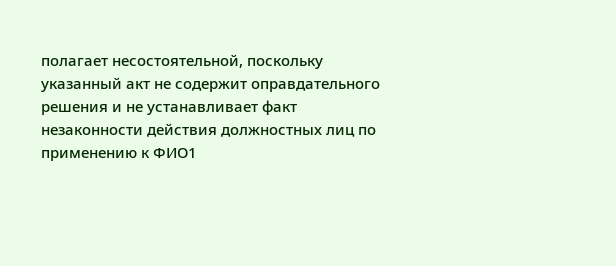полагает несостоятельной, поскольку указанный акт не содержит оправдательного решения и не устанавливает факт незаконности действия должностных лиц по применению к ФИО1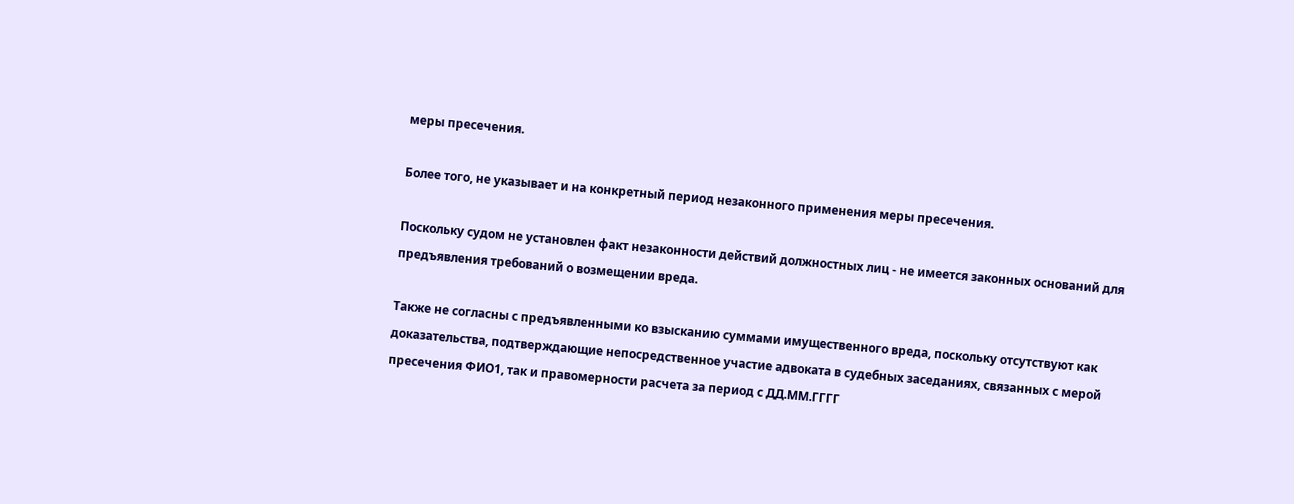меры пресечения.

Более того, не указывает и на конкретный период незаконного применения меры пресечения.

Поскольку судом не установлен факт незаконности действий должностных лиц - не имеется законных оснований для предъявления требований о возмещении вреда.

Также не согласны с предъявленными ко взысканию суммами имущественного вреда, поскольку отсутствуют как доказательства, подтверждающие непосредственное участие адвоката в судебных заседаниях, связанных с мерой пресечения ФИО1, так и правомерности расчета за период с ДД.ММ.ГГГГ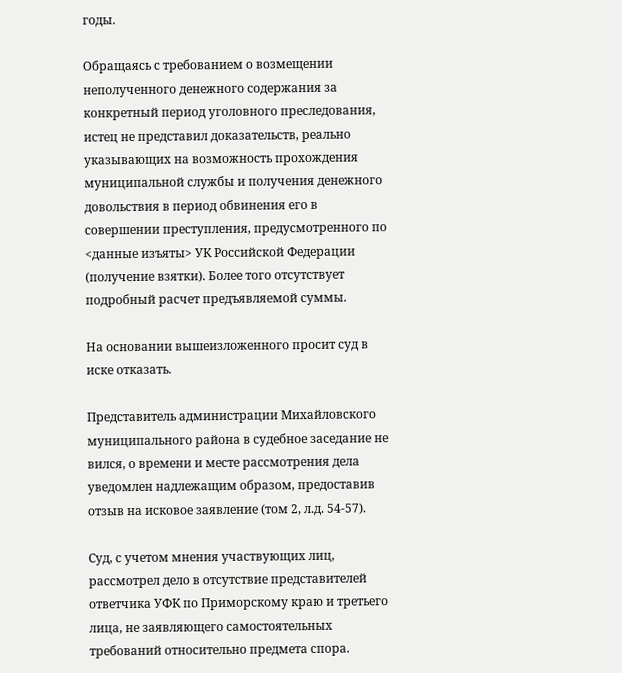годы.

Обращаясь с требованием о возмещении неполученного денежного содержания за конкретный период уголовного преследования, истец не представил доказательств, реально указывающих на возможность прохождения муниципальной службы и получения денежного довольствия в период обвинения его в совершении преступления, предусмотренного по <данные изъяты> УК Российской Федерации (получение взятки). Более того отсутствует подробный расчет предъявляемой суммы.

На основании вышеизложенного просит суд в иске отказать.

Представитель администрации Михайловского муниципального района в судебное заседание не вился, о времени и месте рассмотрения дела уведомлен надлежащим образом, предоставив отзыв на исковое заявление (том 2, л.д. 54-57).

Суд, с учетом мнения участвующих лиц, рассмотрел дело в отсутствие представителей ответчика УФК по Приморскому краю и третьего лица, не заявляющего самостоятельных требований относительно предмета спора.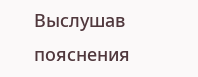Выслушав пояснения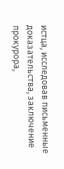истца, исследовав письменные доказательства, заключение прокурора,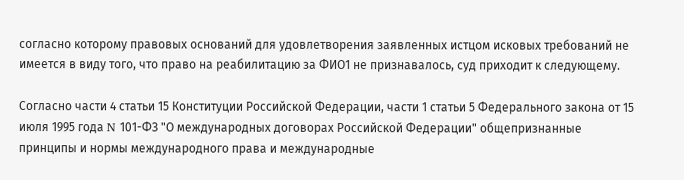согласно которому правовых оснований для удовлетворения заявленных истцом исковых требований не имеется в виду того, что право на реабилитацию за ФИО1 не признавалось, суд приходит к следующему.

Согласно части 4 статьи 15 Конституции Российской Федерации, части 1 статьи 5 Федерального закона от 15 июля 1995 года N 101-ФЗ "О международных договорах Российской Федерации" общепризнанные принципы и нормы международного права и международные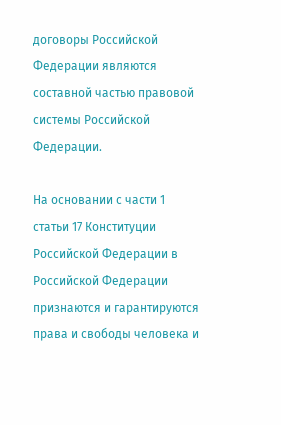договоры Российской Федерации являются составной частью правовой системы Российской Федерации.

На основании с части 1 статьи 17 Конституции Российской Федерации в Российской Федерации признаются и гарантируются права и свободы человека и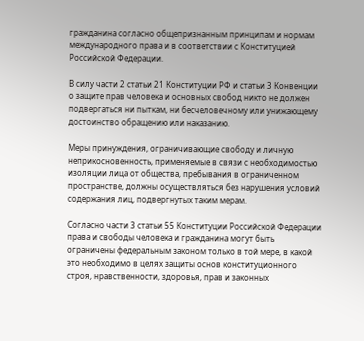гражданина согласно общепризнанным принципам и нормам международного права и в соответствии с Конституцией Российской Федерации.

В силу части 2 статьи 21 Конституции РФ и статьи 3 Конвенции о защите прав человека и основных свобод никто не должен подвергаться ни пыткам, ни бесчеловечному или унижающему достоинство обращению или наказанию.

Меры принуждения, ограничивающие свободу и личную неприкосновенность, применяемые в связи с необходимостью изоляции лица от общества, пребывания в ограниченном пространстве, должны осуществляться без нарушения условий содержания лиц, подвергнутых таким мерам.

Согласно части 3 статьи 55 Конституции Российской Федерации права и свободы человека и гражданина могут быть ограничены федеральным законом только в той мере, в какой это необходимо в целях защиты основ конституционного строя, нравственности, здоровья, прав и законных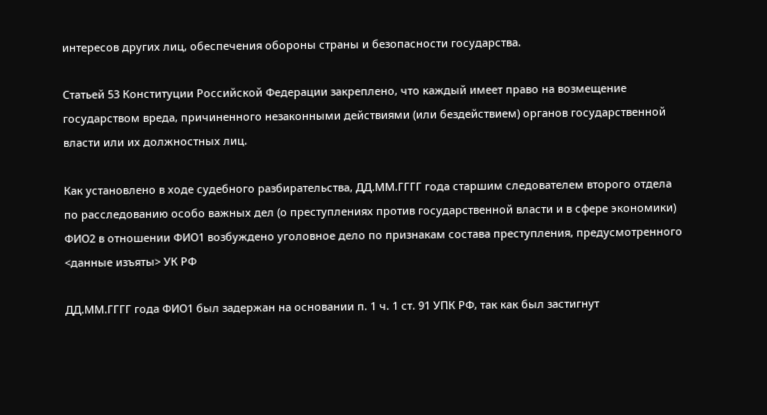интересов других лиц, обеспечения обороны страны и безопасности государства.

Статьей 53 Конституции Российской Федерации закреплено, что каждый имеет право на возмещение государством вреда, причиненного незаконными действиями (или бездействием) органов государственной власти или их должностных лиц.

Как установлено в ходе судебного разбирательства, ДД.ММ.ГГГГ года старшим следователем второго отдела по расследованию особо важных дел (о преступлениях против государственной власти и в сфере экономики) ФИО2 в отношении ФИО1 возбуждено уголовное дело по признакам состава преступления, предусмотренного <данные изъяты> УК РФ

ДД.ММ.ГГГГ года ФИО1 был задержан на основании п. 1 ч. 1 ст. 91 УПК РФ, так как был застигнут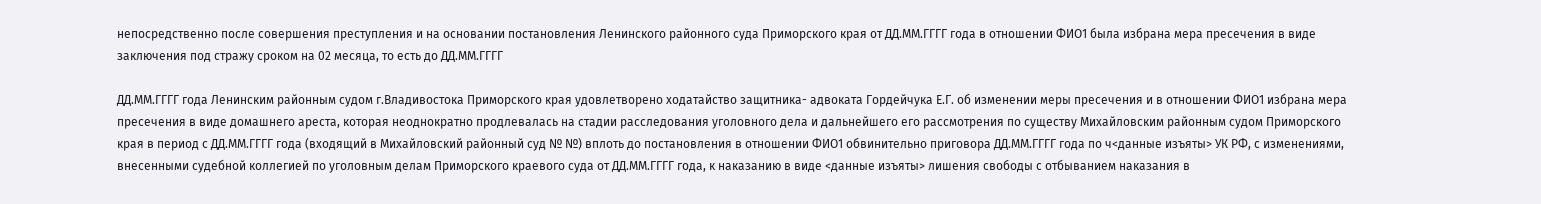непосредственно после совершения преступления и на основании постановления Ленинского районного суда Приморского края от ДД.ММ.ГГГГ года в отношении ФИО1 была избрана мера пресечения в виде заключения под стражу сроком на 02 месяца, то есть до ДД.ММ.ГГГГ

ДД.ММ.ГГГГ года Ленинским районным судом г.Владивостока Приморского края удовлетворено ходатайство защитника- адвоката Гордейчука Е.Г. об изменении меры пресечения и в отношении ФИО1 избрана мера пресечения в виде домашнего ареста, которая неоднократно продлевалась на стадии расследования уголовного дела и дальнейшего его рассмотрения по существу Михайловским районным судом Приморского края в период с ДД.ММ.ГГГГ года (входящий в Михайловский районный суд № №) вплоть до постановления в отношении ФИО1 обвинительно приговора ДД.ММ.ГГГГ года по ч<данные изъяты> УК РФ, с изменениями, внесенными судебной коллегией по уголовным делам Приморского краевого суда от ДД.ММ.ГГГГ года, к наказанию в виде <данные изъяты> лишения свободы с отбыванием наказания в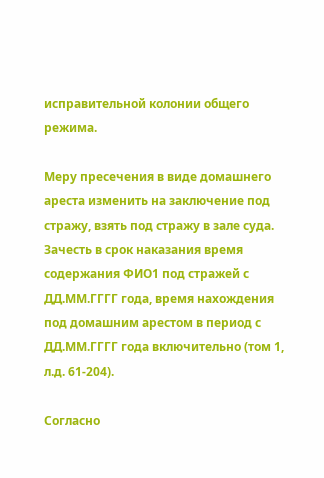исправительной колонии общего режима.

Меру пресечения в виде домашнего ареста изменить на заключение под стражу, взять под стражу в зале суда. Зачесть в срок наказания время содержания ФИО1 под стражей с ДД.ММ.ГГГГ года, время нахождения под домашним арестом в период с ДД.ММ.ГГГГ года включительно (том 1, л.д. 61-204).

Согласно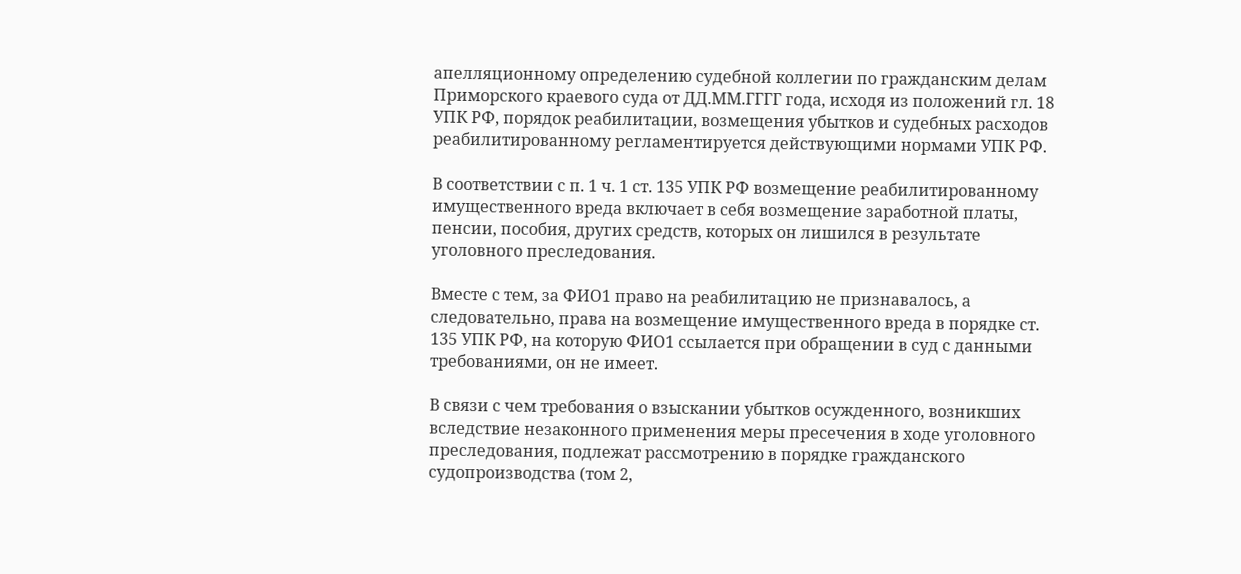апелляционному определению судебной коллегии по гражданским делам Приморского краевого суда от ДД.ММ.ГГГГ года, исходя из положений гл. 18 УПК РФ, порядок реабилитации, возмещения убытков и судебных расходов реабилитированному регламентируется действующими нормами УПК РФ.

В соответствии с п. 1 ч. 1 ст. 135 УПК РФ возмещение реабилитированному имущественного вреда включает в себя возмещение заработной платы, пенсии, пособия, других средств, которых он лишился в результате уголовного преследования.

Вместе с тем, за ФИО1 право на реабилитацию не признавалось, а следовательно, права на возмещение имущественного вреда в порядке ст. 135 УПК РФ, на которую ФИО1 ссылается при обращении в суд с данными требованиями, он не имеет.

В связи с чем требования о взыскании убытков осужденного, возникших вследствие незаконного применения меры пресечения в ходе уголовного преследования, подлежат рассмотрению в порядке гражданского судопроизводства (том 2,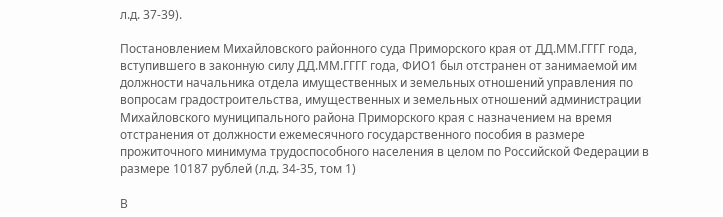л.д. 37-39).

Постановлением Михайловского районного суда Приморского края от ДД.ММ.ГГГГ года, вступившего в законную силу ДД.ММ.ГГГГ года, ФИО1 был отстранен от занимаемой им должности начальника отдела имущественных и земельных отношений управления по вопросам градостроительства, имущественных и земельных отношений администрации Михайловского муниципального района Приморского края с назначением на время отстранения от должности ежемесячного государственного пособия в размере прожиточного минимума трудоспособного населения в целом по Российской Федерации в размере 10187 рублей (л.д. 34-35, том 1)

В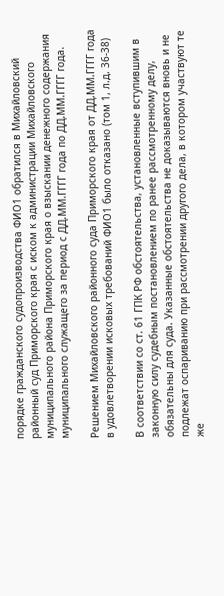порядке гражданского судопроизводства ФИО1 обратился в Михайловский районный суд Приморского края с иском к администрации Михайловского муниципального района Приморского края о взыскании денежного содержания муниципального служащего за период с ДД.ММ.ГГГГ года по ДД.ММ.ГГГГ года.

Решением Михайловского районного суда Приморского края от ДД.ММ.ГГГГ года в удовлетворении исковых требований ФИО1 было отказано (том 1, л.д. 36-38)

В соответствии со ст. 61 ГПК РФ обстоятельства, установленные вступившим в законную силу судебным постановлением по ранее рассмотренному делу, обязательны для суда. Указанные обстоятельства не доказываются вновь и не подлежат оспариванию при рассмотрении другого дела, в котором участвуют те же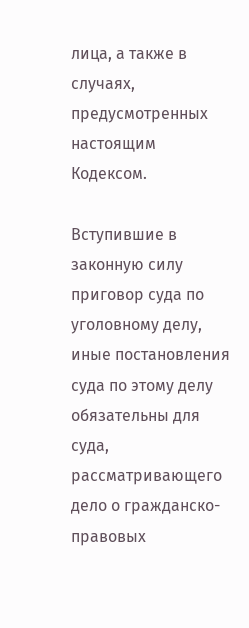лица, а также в случаях, предусмотренных настоящим Кодексом.

Вступившие в законную силу приговор суда по уголовному делу, иные постановления суда по этому делу обязательны для суда, рассматривающего дело о гражданско-правовых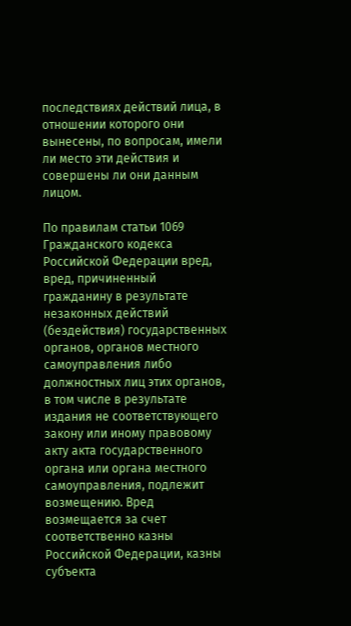последствиях действий лица, в отношении которого они вынесены, по вопросам, имели ли место эти действия и совершены ли они данным лицом.

По правилам статьи 1069 Гражданского кодекса Российской Федерации вред, вред, причиненный гражданину в результате незаконных действий (бездействия) государственных органов, органов местного самоуправления либо должностных лиц этих органов, в том числе в результате издания не соответствующего закону или иному правовому акту акта государственного органа или органа местного самоуправления, подлежит возмещению. Вред возмещается за счет соответственно казны Российской Федерации, казны субъекта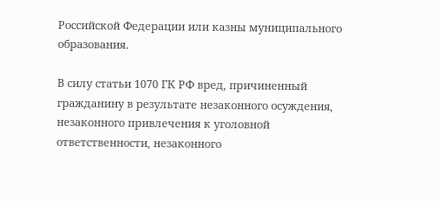Российской Федерации или казны муниципального образования.

В силу статьи 1070 ГК РФ вред, причиненный гражданину в результате незаконного осуждения, незаконного привлечения к уголовной ответственности, незаконного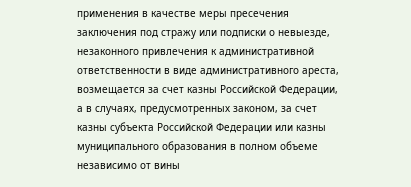применения в качестве меры пресечения заключения под стражу или подписки о невыезде, незаконного привлечения к административной ответственности в виде административного ареста, возмещается за счет казны Российской Федерации, а в случаях, предусмотренных законом, за счет казны субъекта Российской Федерации или казны муниципального образования в полном объеме независимо от вины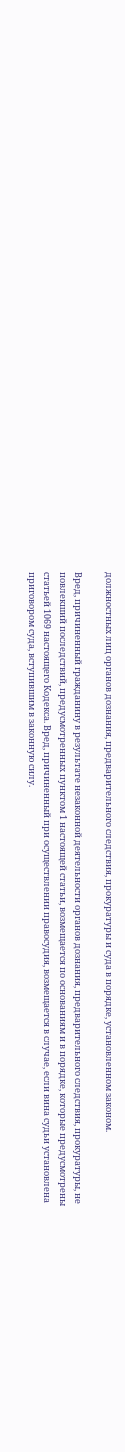должностных лиц органов дознания, предварительного следствия, прокуратуры и суда в порядке, установленном законом.

Вред, причиненный гражданину в результате незаконной деятельности органов дознания, предварительного следствия, прокуратуры, не повлекший последствий, предусмотренных пунктом 1 настоящей статьи, возмещается по основаниям и в порядке, которые предусмотрены статьей 1069 настоящего Кодекса. Вред, причиненный при осуществлении правосудия, возмещается в случае, если вина судьи установлена приговором суда, вступившим в законную силу.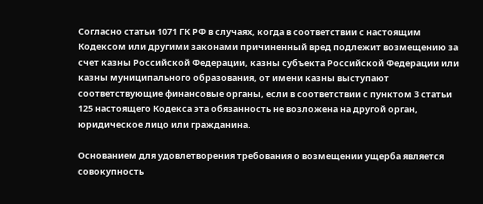Согласно статьи 1071 ГК РФ в случаях, когда в соответствии с настоящим Кодексом или другими законами причиненный вред подлежит возмещению за счет казны Российской Федерации, казны субъекта Российской Федерации или казны муниципального образования, от имени казны выступают соответствующие финансовые органы, если в соответствии с пунктом 3 статьи 125 настоящего Кодекса эта обязанность не возложена на другой орган, юридическое лицо или гражданина.

Основанием для удовлетворения требования о возмещении ущерба является совокупность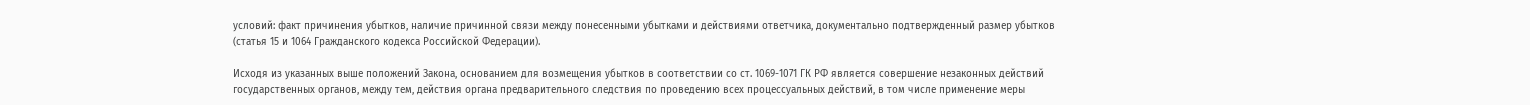условий: факт причинения убытков, наличие причинной связи между понесенными убытками и действиями ответчика, документально подтвержденный размер убытков (статья 15 и 1064 Гражданского кодекса Российской Федерации).

Исходя из указанных выше положений Закона, основанием для возмещения убытков в соответствии со ст. 1069-1071 ГК РФ является совершение незаконных действий государственных органов, между тем, действия органа предварительного следствия по проведению всех процессуальных действий, в том числе применение меры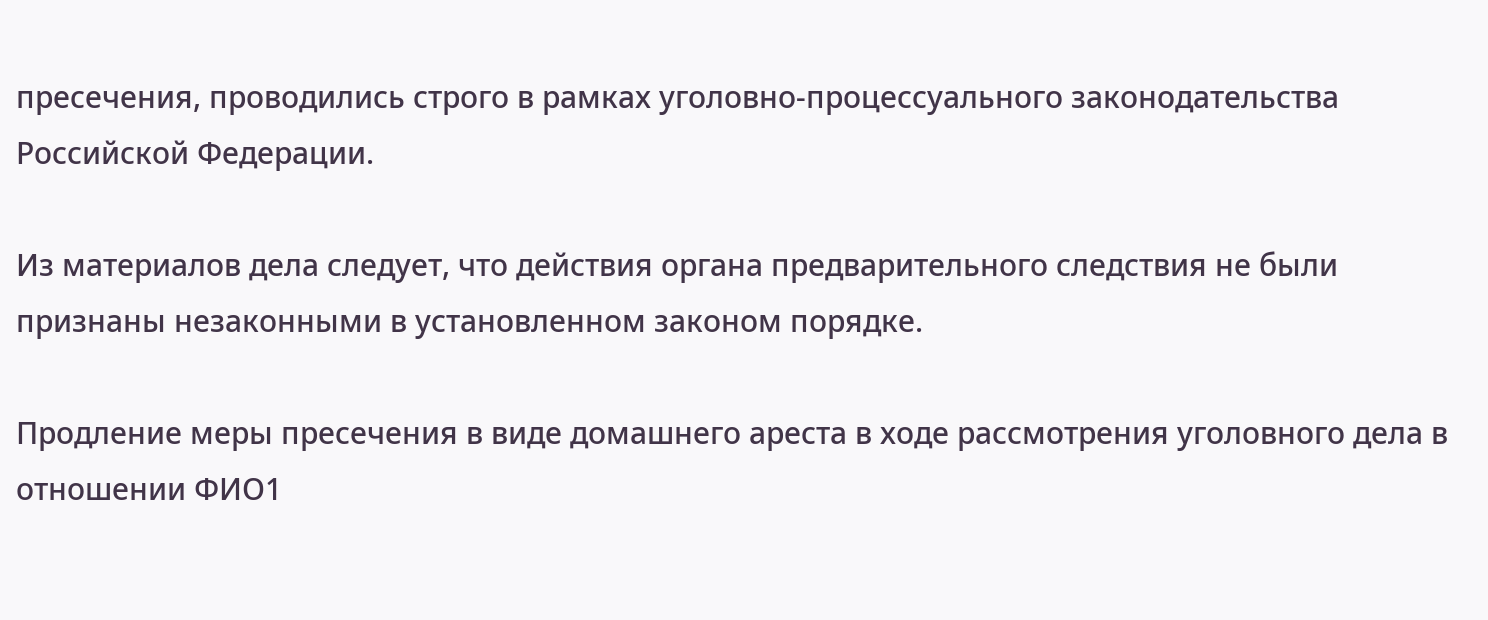пресечения, проводились строго в рамках уголовно-процессуального законодательства Российской Федерации.

Из материалов дела следует, что действия органа предварительного следствия не были признаны незаконными в установленном законом порядке.

Продление меры пресечения в виде домашнего ареста в ходе рассмотрения уголовного дела в отношении ФИО1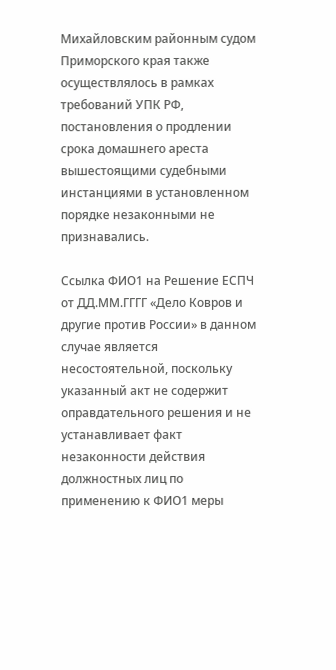Михайловским районным судом Приморского края также осуществлялось в рамках требований УПК РФ, постановления о продлении срока домашнего ареста вышестоящими судебными инстанциями в установленном порядке незаконными не признавались.

Ссылка ФИО1 на Решение ЕСПЧ от ДД.ММ.ГГГГ «Дело Ковров и другие против России» в данном случае является несостоятельной, поскольку указанный акт не содержит оправдательного решения и не устанавливает факт незаконности действия должностных лиц по применению к ФИО1 меры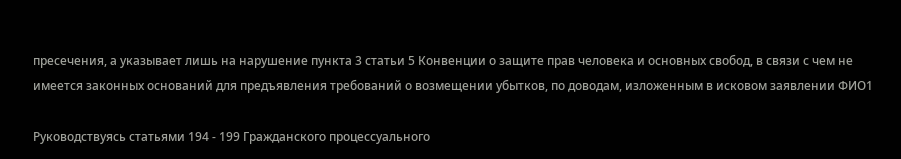пресечения, а указывает лишь на нарушение пункта 3 статьи 5 Конвенции о защите прав человека и основных свобод, в связи с чем не имеется законных оснований для предъявления требований о возмещении убытков, по доводам, изложенным в исковом заявлении ФИО1

Руководствуясь статьями 194 - 199 Гражданского процессуального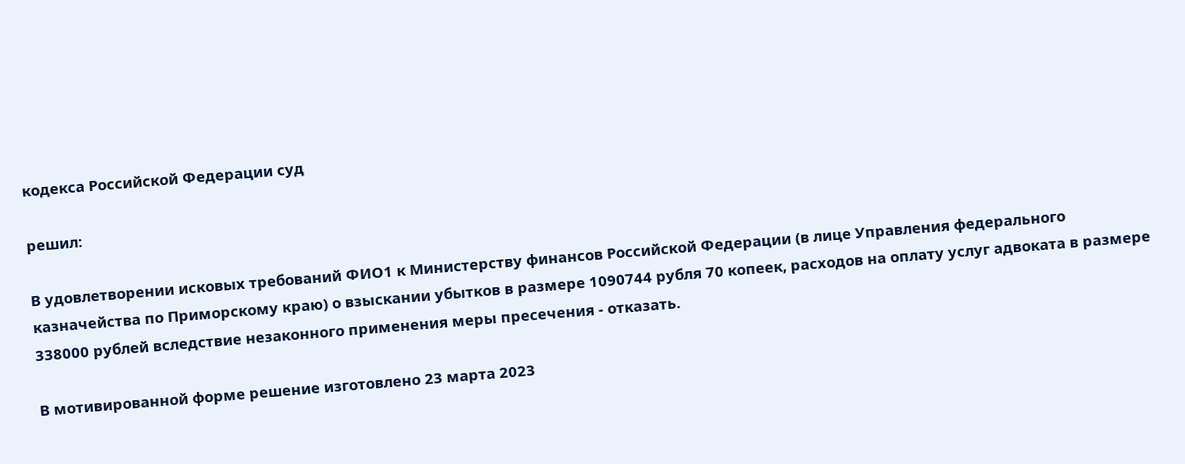кодекса Российской Федерации суд

решил:

В удовлетворении исковых требований ФИО1 к Министерству финансов Российской Федерации (в лице Управления федерального казначейства по Приморскому краю) о взыскании убытков в размере 1090744 рубля 70 копеек, расходов на оплату услуг адвоката в размере 338000 рублей вследствие незаконного применения меры пресечения - отказать.

В мотивированной форме решение изготовлено 23 марта 2023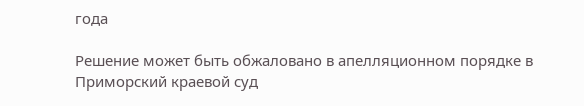года

Решение может быть обжаловано в апелляционном порядке в Приморский краевой суд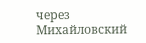через Михайловский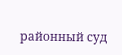районный суд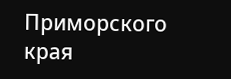Приморского края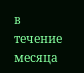в течение месяца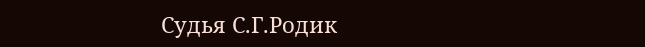Судья С.Г.Родик